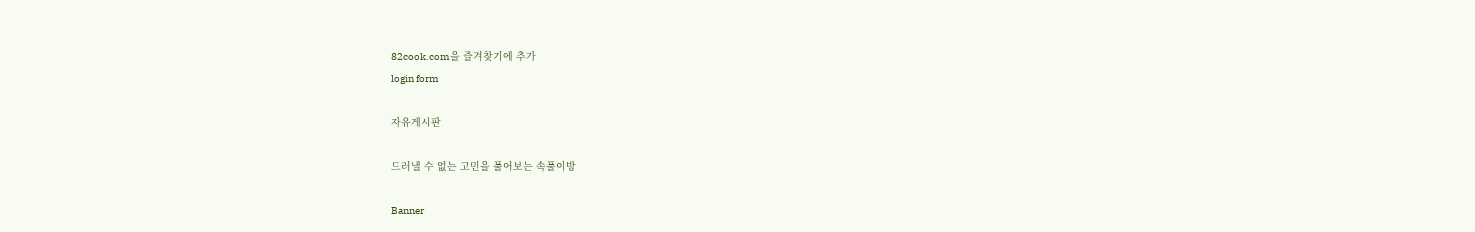82cook.com을 즐겨찾기에 추가
login form

자유게시판

드러낼 수 없는 고민을 풀어보는 속풀이방

Banner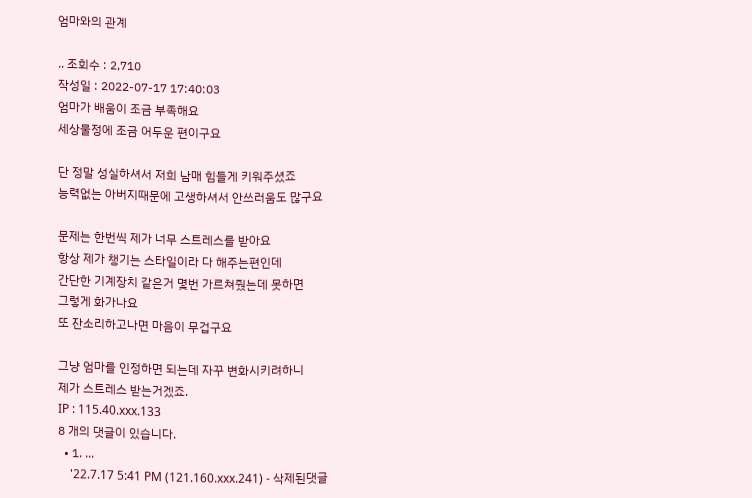엄마와의 관계

.. 조회수 : 2,710
작성일 : 2022-07-17 17:40:03
엄마가 배움이 조금 부족해요
세상물정에 조금 어두운 편이구요

단 정말 성실하셔서 저희 남매 힘들게 키워주셨죠
능력없는 아버지때문에 고생하셔서 안쓰러움도 많구요

문제는 한번씩 제가 너무 스트레스를 받아요
항상 제가 챙기는 스타일이라 다 해주는편인데
간단한 기계장치 같은거 몇번 가르쳐줬는데 못하면
그렇게 화가나요
또 잔소리하고나면 마음이 무겁구요

그냥 엄마를 인정하면 되는데 자꾸 변화시키려하니
제가 스트레스 받는거겠죠.
IP : 115.40.xxx.133
8 개의 댓글이 있습니다.
  • 1. ...
    '22.7.17 5:41 PM (121.160.xxx.241) - 삭제된댓글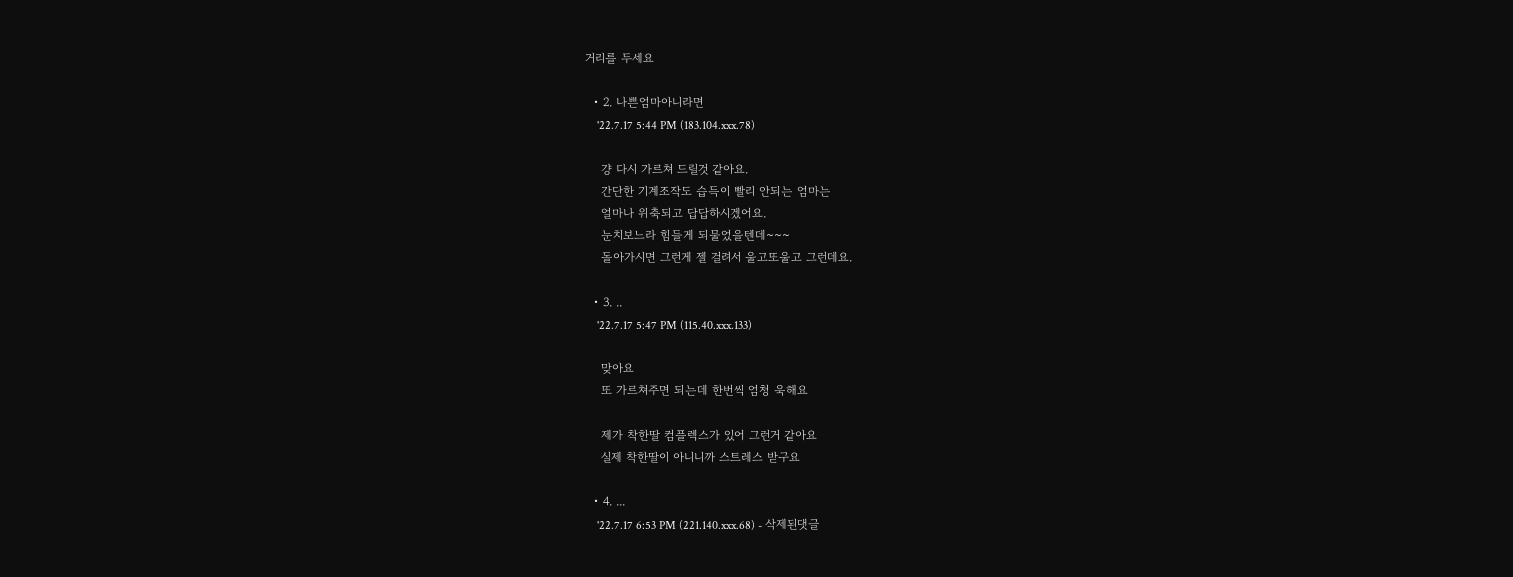거리를 두세요

  • 2. 나쁜엄마아니라면
    '22.7.17 5:44 PM (183.104.xxx.78)

    걍 다시 가르쳐 드릴것 같아요.
    간단한 기계조작도 습득이 빨리 안되는 엄마는
    얼마나 위축되고 답답하시겠어요.
    눈치보느라 힘들게 되물었을텐데~~~
    돌아가시면 그런게 젤 걸려서 울고또울고 그런데요.

  • 3. ..
    '22.7.17 5:47 PM (115.40.xxx.133)

    맞아요
    또 가르쳐주면 되는데 한번씩 엄청 욱해요

    제가 착한딸 컴플렉스가 있어 그런거 같아요
    실제 착한딸이 아니니까 스트레스 받구요

  • 4. ...
    '22.7.17 6:53 PM (221.140.xxx.68) - 삭제된댓글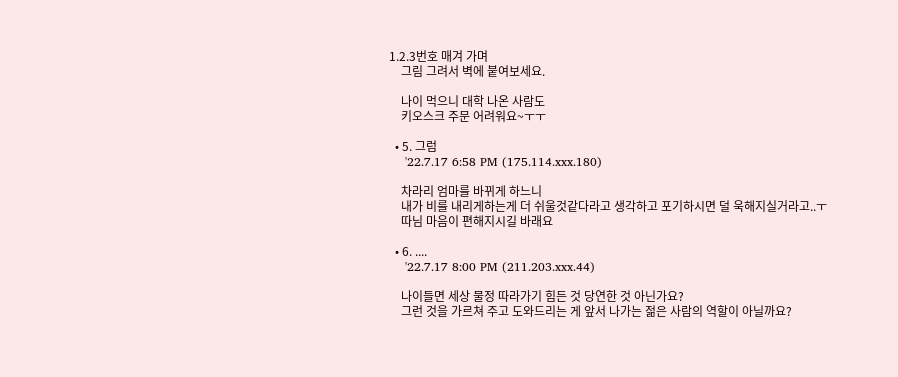1.2.3번호 매겨 가며
    그림 그려서 벽에 붙여보세요.

    나이 먹으니 대학 나온 사람도
    키오스크 주문 어려워요~ㅜㅜ

  • 5. 그럼
    '22.7.17 6:58 PM (175.114.xxx.180)

    차라리 엄마를 바뀌게 하느니
    내가 비를 내리게하는게 더 쉬울것같다라고 생각하고 포기하시면 덜 욱해지실거라고..ㅜ
    따님 마음이 편해지시길 바래요

  • 6. ....
    '22.7.17 8:00 PM (211.203.xxx.44)

    나이들면 세상 물정 따라가기 힘든 것 당연한 것 아닌가요?
    그런 것을 가르쳐 주고 도와드리는 게 앞서 나가는 젊은 사람의 역할이 아닐까요?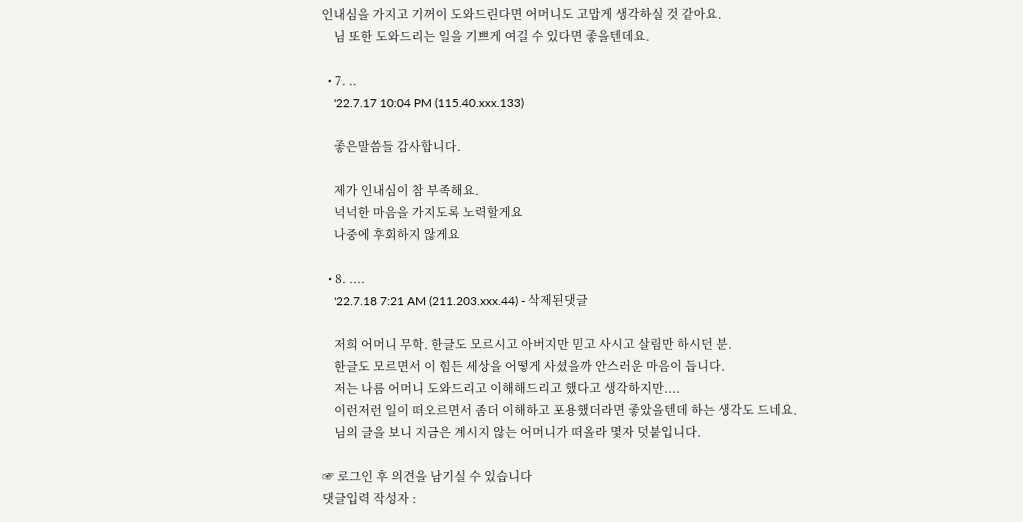인내심을 가지고 기꺼이 도와드린다면 어머니도 고맙게 생각하실 것 같아요.
    님 또한 도와드리는 일을 기쁘게 여길 수 있다면 좋을텐데요.

  • 7. ..
    '22.7.17 10:04 PM (115.40.xxx.133)

    좋은말씀들 감사합니다.

    제가 인내심이 참 부족해요.
    넉넉한 마음을 가지도록 노력할게요
    나중에 후회하지 않게요

  • 8. ....
    '22.7.18 7:21 AM (211.203.xxx.44) - 삭제된댓글

    저희 어머니 무학. 한글도 모르시고 아버지만 믿고 사시고 살림만 하시던 분.
    한글도 모르면서 이 힘든 세상을 어떻게 사셨을까 안스러운 마음이 듭니다.
    저는 나름 어머니 도와드리고 이해해드리고 했다고 생각하지만....
    이런저런 일이 떠오르면서 좀더 이해하고 포용했더라면 좋았을텐데 하는 생각도 드네요.
    님의 글을 보니 지금은 계시지 않는 어머니가 떠올라 몇자 덧붙입니다.

☞ 로그인 후 의견을 남기실 수 있습니다
댓글입력 작성자 :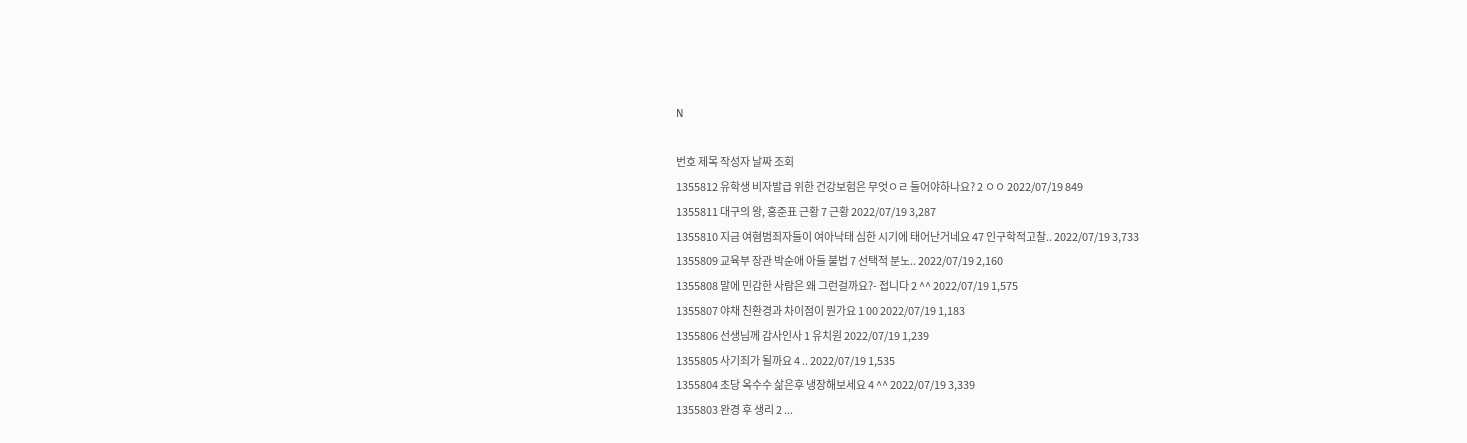N

번호 제목 작성자 날짜 조회
1355812 유학생 비자발급 위한 건강보험은 무엇ㅇㄹ 들어야하나요? 2 ㅇㅇ 2022/07/19 849
1355811 대구의 왕, 홍준표 근황 7 근황 2022/07/19 3,287
1355810 지금 여혐범죄자들이 여아낙태 심한 시기에 태어난거네요 47 인구학적고찰.. 2022/07/19 3,733
1355809 교육부 장관 박순애 아들 불법 7 선택적 분노.. 2022/07/19 2,160
1355808 말에 민감한 사람은 왜 그런걸까요?- 접니다 2 ^^ 2022/07/19 1,575
1355807 야채 친환경과 차이점이 뭔가요 1 00 2022/07/19 1,183
1355806 선생님께 감사인사 1 유치원 2022/07/19 1,239
1355805 사기죄가 될까요 4 .. 2022/07/19 1,535
1355804 초당 옥수수 삶은후 냉장해보세요 4 ^^ 2022/07/19 3,339
1355803 완경 후 생리 2 ...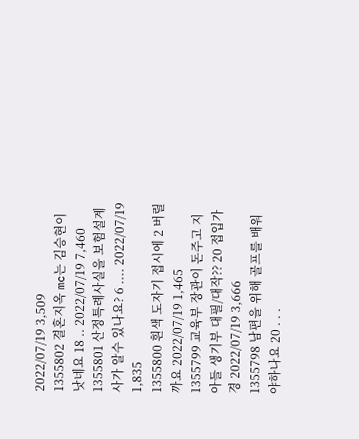2022/07/19 3,509
1355802 결혼지옥 mc는 김승현이 낫네요 18 .. 2022/07/19 7,460
1355801 산정특례사실을 보험설계사가 알수 있나요? 6 .... 2022/07/19 1,835
1355800 흰색 도자기 접시에 2 버릴까요 2022/07/19 1,465
1355799 교육부 장관이 돈주고 지 아들 생기부 대필/대작?? 20 접입가경 2022/07/19 3,666
1355798 남편을 위해 골프를 배워야하나요 20 . . .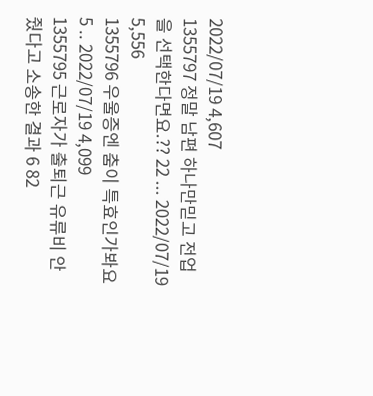2022/07/19 4,607
1355797 정말 남편 하나만믿고 전업을 선택한다면요.?? 22 ... 2022/07/19 5,556
1355796 우울증엔 춤이 특효인가봐요 5 .. 2022/07/19 4,099
1355795 근로자가 출퇴근 유류비 안줬다고 소송한 결과 6 82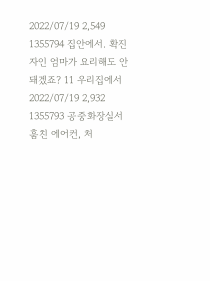2022/07/19 2,549
1355794 집안에서. 확진자인 엄마가 요리해도 안돼겠죠? 11 우리집에서 2022/07/19 2,932
1355793 공중화장실서 훔친 에어컨, 처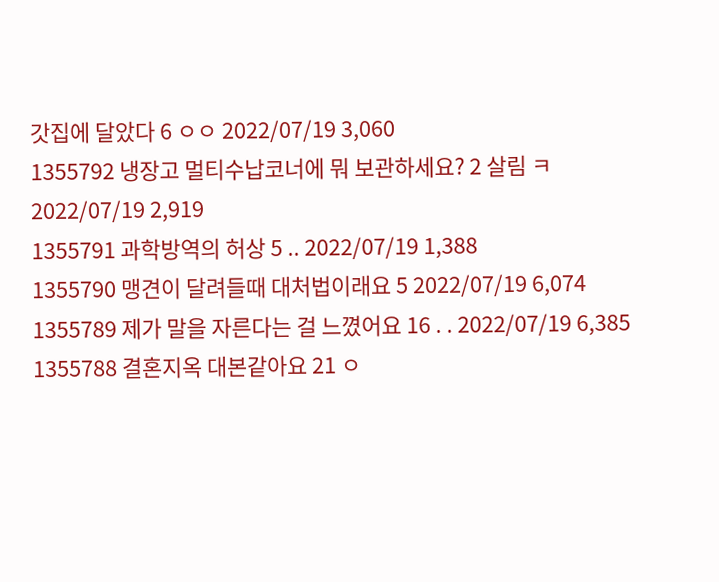갓집에 달았다 6 ㅇㅇ 2022/07/19 3,060
1355792 냉장고 멀티수납코너에 뭐 보관하세요? 2 살림 ㅋ 2022/07/19 2,919
1355791 과학방역의 허상 5 .. 2022/07/19 1,388
1355790 맹견이 달려들때 대처법이래요 5 2022/07/19 6,074
1355789 제가 말을 자른다는 걸 느꼈어요 16 . . 2022/07/19 6,385
1355788 결혼지옥 대본같아요 21 ㅇ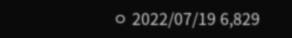ㅇ 2022/07/19 6,829